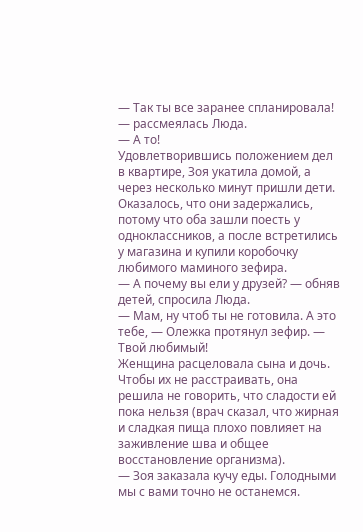— Так ты все заранее спланировала! — рассмеялась Люда.
— А то!
Удовлетворившись положением дел в квартире, Зоя укатила домой, а через несколько минут пришли дети. Оказалось, что они задержались, потому что оба зашли поесть у одноклассников, а после встретились у магазина и купили коробочку любимого маминого зефира.
— А почему вы ели у друзей? — обняв детей, спросила Люда.
— Мам, ну чтоб ты не готовила. А это тебе, — Олежка протянул зефир. — Твой любимый!
Женщина расцеловала сына и дочь. Чтобы их не расстраивать, она решила не говорить, что сладости ей пока нельзя (врач сказал, что жирная и сладкая пища плохо повлияет на заживление шва и общее восстановление организма).
— Зоя заказала кучу еды. Голодными мы с вами точно не останемся.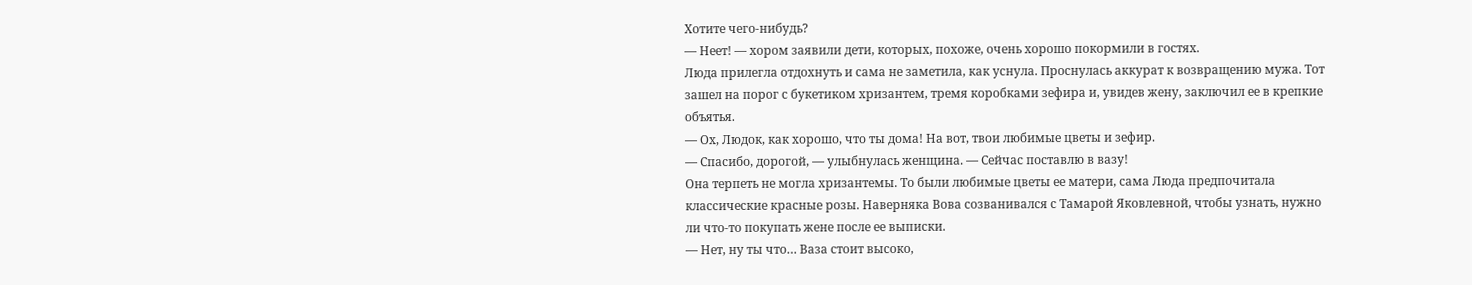Хотите чего-нибудь?
— Неет! — хором заявили дети, которых, похоже, очень хорошо покормили в гостях.
Люда прилегла отдохнуть и сама не заметила, как уснула. Проснулась аккурат к возвращению мужа. Тот зашел на порог с букетиком хризантем, тремя коробками зефира и, увидев жену, заключил ее в крепкие объятья.
— Ох, Людок, как хорошо, что ты дома! На вот, твои любимые цветы и зефир.
— Спасибо, дорогой, — улыбнулась женщина. — Сейчас поставлю в вазу!
Она терпеть не могла хризантемы. То были любимые цветы ее матери, сама Люда предпочитала классические красные розы. Наверняка Вова созванивался с Тамарой Яковлевной, чтобы узнать, нужно ли что-то покупать жене после ее выписки.
— Нет, ну ты что… Ваза стоит высоко,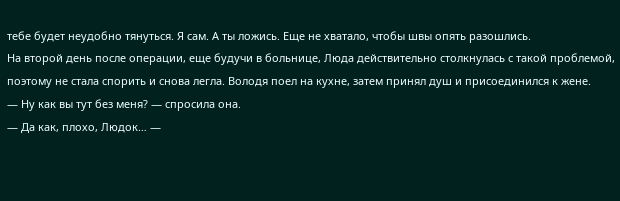тебе будет неудобно тянуться. Я сам. А ты ложись. Еще не хватало, чтобы швы опять разошлись.
На второй день после операции, еще будучи в больнице, Люда действительно столкнулась с такой проблемой, поэтому не стала спорить и снова легла. Володя поел на кухне, затем принял душ и присоединился к жене.
— Ну как вы тут без меня? — спросила она.
— Да как, плохо, Людок… —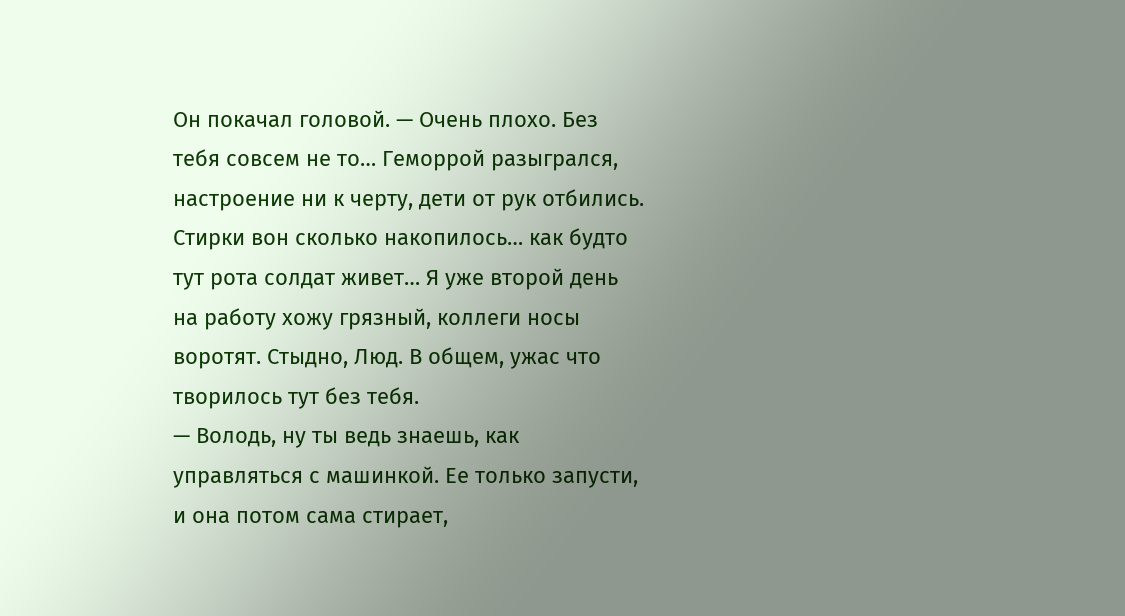Он покачал головой. — Очень плохо. Без тебя совсем не то… Геморрой разыгрался, настроение ни к черту, дети от рук отбились. Стирки вон сколько накопилось… как будто тут рота солдат живет… Я уже второй день на работу хожу грязный, коллеги носы воротят. Стыдно, Люд. В общем, ужас что творилось тут без тебя.
— Володь, ну ты ведь знаешь, как управляться с машинкой. Ее только запусти, и она потом сама стирает,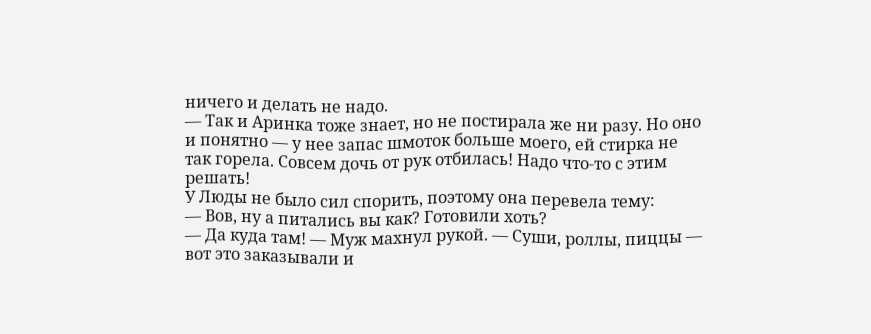ничего и делать не надо.
— Так и Аринка тоже знает, но не постирала же ни разу. Но оно и понятно — у нее запас шмоток больше моего, ей стирка не так горела. Совсем дочь от рук отбилась! Надо что-то с этим решать!
У Люды не было сил спорить, поэтому она перевела тему:
— Вов, ну а питались вы как? Готовили хоть?
— Да куда там! — Муж махнул рукой. — Суши, роллы, пиццы — вот это заказывали и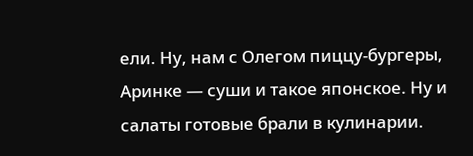ели. Ну, нам с Олегом пиццу-бургеры, Аринке — суши и такое японское. Ну и салаты готовые брали в кулинарии.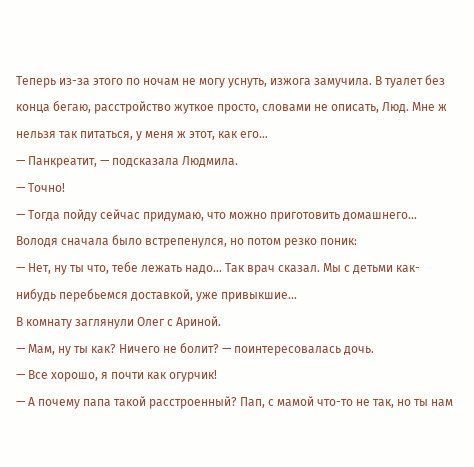Теперь из-за этого по ночам не могу уснуть, изжога замучила. В туалет без конца бегаю, расстройство жуткое просто, словами не описать, Люд. Мне ж нельзя так питаться, у меня ж этот, как его…
— Панкреатит, — подсказала Людмила.
— Точно!
— Тогда пойду сейчас придумаю, что можно приготовить домашнего…
Володя сначала было встрепенулся, но потом резко поник:
— Нет, ну ты что, тебе лежать надо… Так врач сказал. Мы с детьми как-нибудь перебьемся доставкой, уже привыкшие…
В комнату заглянули Олег с Ариной.
— Мам, ну ты как? Ничего не болит? — поинтересовалась дочь.
— Все хорошо, я почти как огурчик!
— А почему папа такой расстроенный? Пап, с мамой что-то не так, но ты нам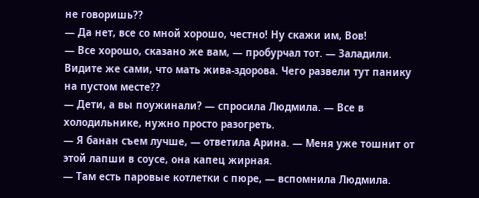не говоришь??
— Да нет, все со мной хорошо, честно! Ну скажи им, Вов!
— Все хорошо, сказано же вам, — пробурчал тот. — Заладили. Видите же сами, что мать жива-здорова. Чего развели тут панику на пустом месте??
— Дети, а вы поужинали? — спросила Людмила. — Все в холодильнике, нужно просто разогреть.
— Я банан съем лучше, — ответила Арина. — Меня уже тошнит от этой лапши в соусе, она капец жирная.
— Там есть паровые котлетки с пюре, — вспомнила Людмила.